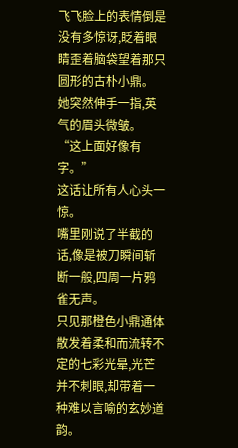飞飞脸上的表情倒是没有多惊讶,眨着眼睛歪着脑袋望着那只圆形的古朴小鼎。
她突然伸手一指,英气的眉头微皱。
“这上面好像有字。”
这话让所有人心头一惊。
嘴里刚说了半截的话,像是被刀瞬间斩断一般,四周一片鸦雀无声。
只见那橙色小鼎通体散发着柔和而流转不定的七彩光晕,光芒并不刺眼,却带着一种难以言喻的玄妙道韵。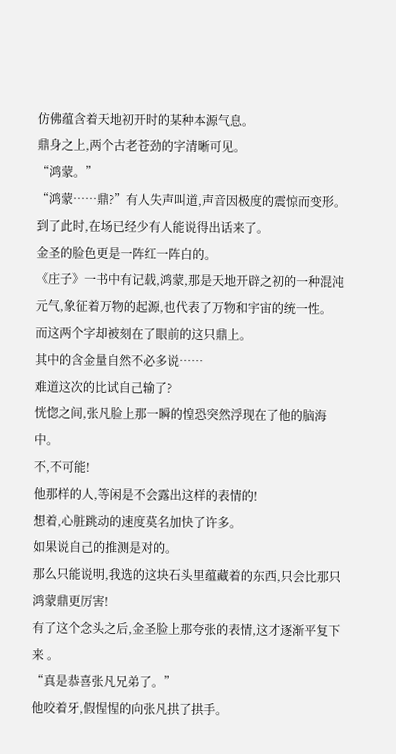仿佛蕴含着天地初开时的某种本源气息。
鼎身之上,两个古老苍劲的字清晰可见。
“鸿蒙。”
“鸿蒙……鼎?”有人失声叫道,声音因极度的震惊而变形。
到了此时,在场已经少有人能说得出话来了。
金圣的脸色更是一阵红一阵白的。
《庄子》一书中有记载,鸿蒙,那是天地开辟之初的一种混沌元气,象征着万物的起源,也代表了万物和宇宙的统一性。
而这两个字却被刻在了眼前的这只鼎上。
其中的含金量自然不必多说……
难道这次的比试自己输了?
恍惚之间,张凡脸上那一瞬的惶恐突然浮现在了他的脑海中。
不,不可能!
他那样的人,等闲是不会露出这样的表情的!
想着,心脏跳动的速度莫名加快了许多。
如果说自己的推测是对的。
那么只能说明,我选的这块石头里蕴藏着的东西,只会比那只鸿蒙鼎更厉害!
有了这个念头之后,金圣脸上那夸张的表情,这才逐渐平复下来 。
“真是恭喜张凡兄弟了。”
他咬着牙,假惺惺的向张凡拱了拱手。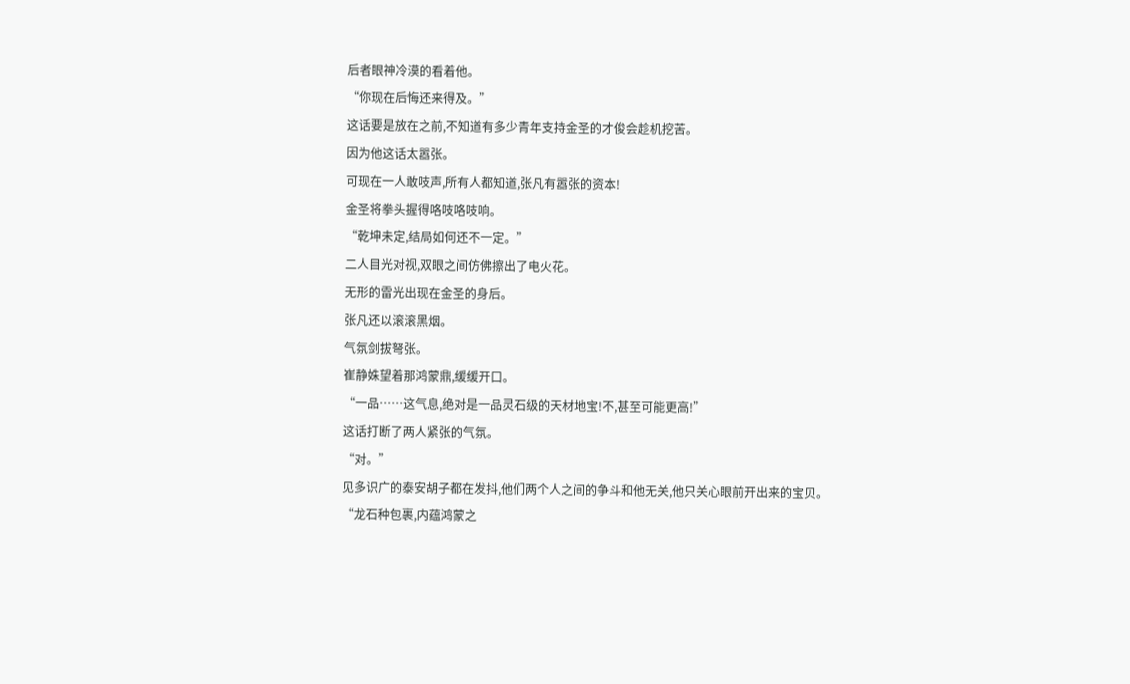后者眼神冷漠的看着他。
“你现在后悔还来得及。”
这话要是放在之前,不知道有多少青年支持金圣的才俊会趁机挖苦。
因为他这话太嚣张。
可现在一人敢吱声,所有人都知道,张凡有嚣张的资本!
金圣将拳头握得咯吱咯吱响。
“乾坤未定,结局如何还不一定。”
二人目光对视,双眼之间仿佛擦出了电火花。
无形的雷光出现在金圣的身后。
张凡还以滚滚黑烟。
气氛剑拔弩张。
崔静姝望着那鸿蒙鼎,缓缓开口。
“一品……这气息,绝对是一品灵石级的天材地宝!不,甚至可能更高!”
这话打断了两人紧张的气氛。
“对。”
见多识广的泰安胡子都在发抖,他们两个人之间的争斗和他无关,他只关心眼前开出来的宝贝。
“龙石种包裹,内蕴鸿蒙之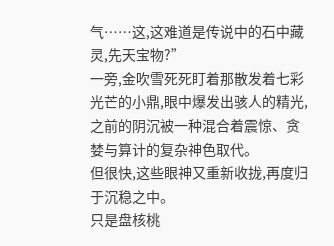气……这,这难道是传说中的石中藏灵,先天宝物?”
一旁,金吹雪死死盯着那散发着七彩光芒的小鼎,眼中爆发出骇人的精光,之前的阴沉被一种混合着震惊、贪婪与算计的复杂神色取代。
但很快,这些眼神又重新收拢,再度归于沉稳之中。
只是盘核桃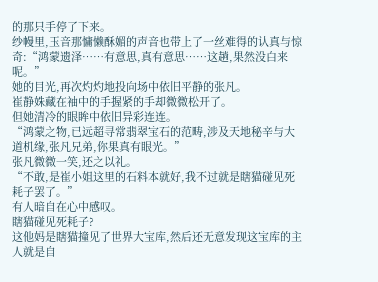的那只手停了下来。
纱幔里,玉音那慵懒酥媚的声音也带上了一丝难得的认真与惊奇:“鸿蒙遗泽……有意思,真有意思……这趟,果然没白来呢。”
她的目光,再次灼灼地投向场中依旧平静的张凡。
崔静姝藏在袖中的手握紧的手却微微松开了。
但她清冷的眼眸中依旧异彩连连。
“鸿蒙之物,已远超寻常翡翠宝石的范畴,涉及天地秘辛与大道机缘,张凡兄弟,你果真有眼光。”
张凡微微一笑,还之以礼。
“不敢,是崔小姐这里的石料本就好,我不过就是瞎猫碰见死耗子罢了。”
有人暗自在心中感叹。
瞎猫碰见死耗子?
这他妈是瞎猫撞见了世界大宝库,然后还无意发现这宝库的主人就是自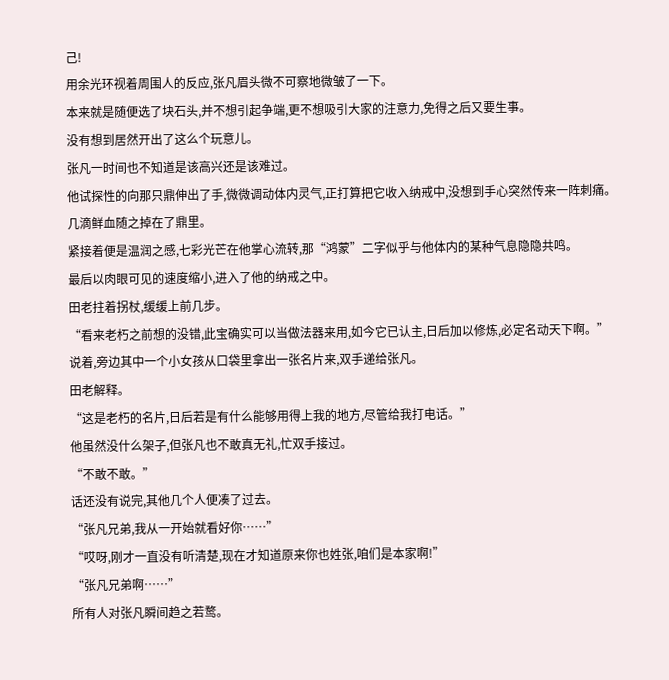己!
用余光环视着周围人的反应,张凡眉头微不可察地微皱了一下。
本来就是随便选了块石头,并不想引起争端,更不想吸引大家的注意力,免得之后又要生事。
没有想到居然开出了这么个玩意儿。
张凡一时间也不知道是该高兴还是该难过。
他试探性的向那只鼎伸出了手,微微调动体内灵气,正打算把它收入纳戒中,没想到手心突然传来一阵刺痛。
几滴鲜血随之掉在了鼎里。
紧接着便是温润之感,七彩光芒在他掌心流转,那“鸿蒙”二字似乎与他体内的某种气息隐隐共鸣。
最后以肉眼可见的速度缩小,进入了他的纳戒之中。
田老拄着拐杖,缓缓上前几步。
“看来老朽之前想的没错,此宝确实可以当做法器来用,如今它已认主,日后加以修炼,必定名动天下啊。”
说着,旁边其中一个小女孩从口袋里拿出一张名片来,双手递给张凡。
田老解释。
“这是老朽的名片,日后若是有什么能够用得上我的地方,尽管给我打电话。”
他虽然没什么架子,但张凡也不敢真无礼,忙双手接过。
“不敢不敢。”
话还没有说完,其他几个人便凑了过去。
“张凡兄弟,我从一开始就看好你……”
“哎呀,刚才一直没有听清楚,现在才知道原来你也姓张,咱们是本家啊!”
“张凡兄弟啊……”
所有人对张凡瞬间趋之若鹜。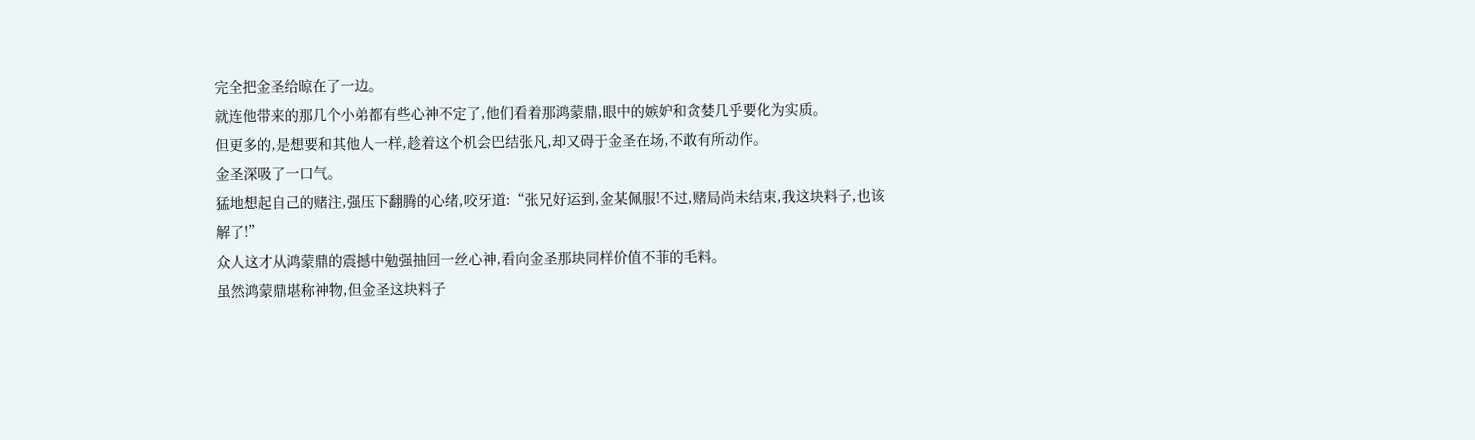完全把金圣给晾在了一边。
就连他带来的那几个小弟都有些心神不定了,他们看着那鸿蒙鼎,眼中的嫉妒和贪婪几乎要化为实质。
但更多的,是想要和其他人一样,趁着这个机会巴结张凡,却又碍于金圣在场,不敢有所动作。
金圣深吸了一口气。
猛地想起自己的赌注,强压下翻腾的心绪,咬牙道:“张兄好运到,金某佩服!不过,赌局尚未结束,我这块料子,也该解了!”
众人这才从鸿蒙鼎的震撼中勉强抽回一丝心神,看向金圣那块同样价值不菲的毛料。
虽然鸿蒙鼎堪称神物,但金圣这块料子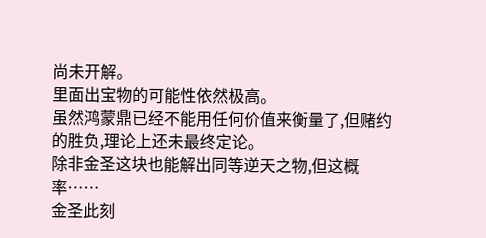尚未开解。
里面出宝物的可能性依然极高。
虽然鸿蒙鼎已经不能用任何价值来衡量了,但赌约的胜负,理论上还未最终定论。
除非金圣这块也能解出同等逆天之物,但这概率……
金圣此刻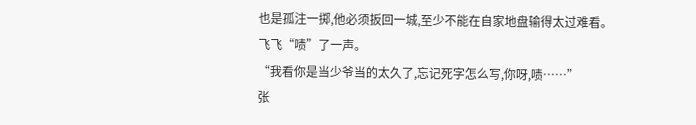也是孤注一掷,他必须扳回一城,至少不能在自家地盘输得太过难看。
飞飞“啧”了一声。
“我看你是当少爷当的太久了,忘记死字怎么写,你呀,啧……”
张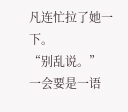凡连忙拉了她一下。
“别乱说。”
一会要是一语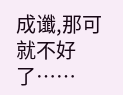成谶,那可就不好了……